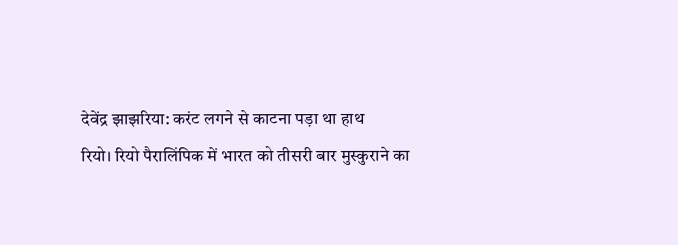देवेंद्र झाझरिया: करंट लगने से काटना पड़ा था हाथ
रियो। रियो पैरालिंपिक में भारत को तीसरी बार मुस्कुराने का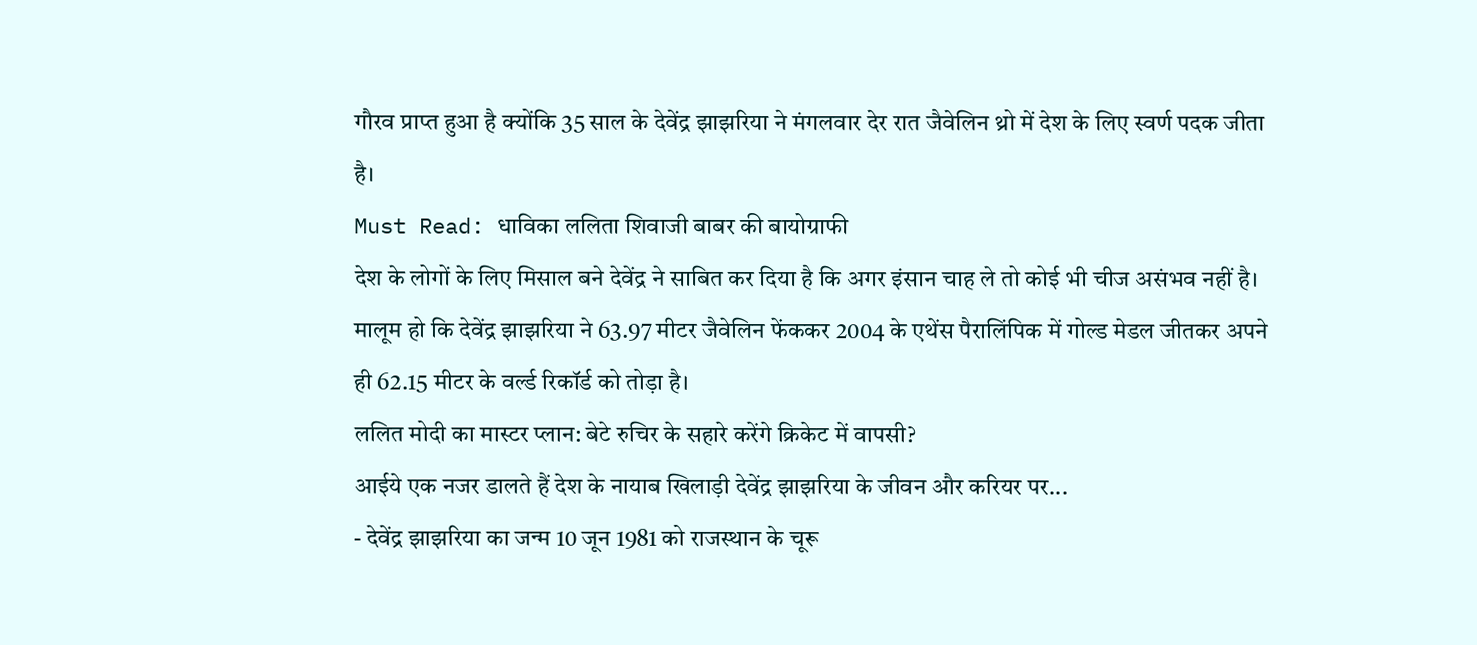गौरव प्राप्त हुआ है क्योंकि 35 साल के देवेंद्र झाझरिया ने मंगलवार देर रात जैवेलिन थ्रो में देश के लिए स्वर्ण पदक जीता है।
Must Read: धाविका ललिता शिवाजी बाबर की बायोग्राफी
देश के लोगों के लिए मिसाल बने देवेंद्र ने साबित कर दिया है कि अगर इंसान चाह ले तो कोई भी चीज असंभव नहीं है। मालूम हो कि देवेंद्र झाझरिया ने 63.97 मीटर जैवेलिन फेंककर 2004 के एथेंस पैरालिंपिक में गोल्ड मेडल जीतकर अपने ही 62.15 मीटर के वर्ल्ड रिकॉर्ड को तोड़ा है।
ललित मोदी का मास्टर प्लान: बेटे रुचिर के सहारे करेंगे क्रिकेट में वापसी?
आईये एक नजर डालते हैं देश के नायाब खिलाड़ी देवेंद्र झाझरिया के जीवन और करियर पर...
- देवेंद्र झाझरिया का जन्म 10 जून 1981 को राजस्थान के चूरू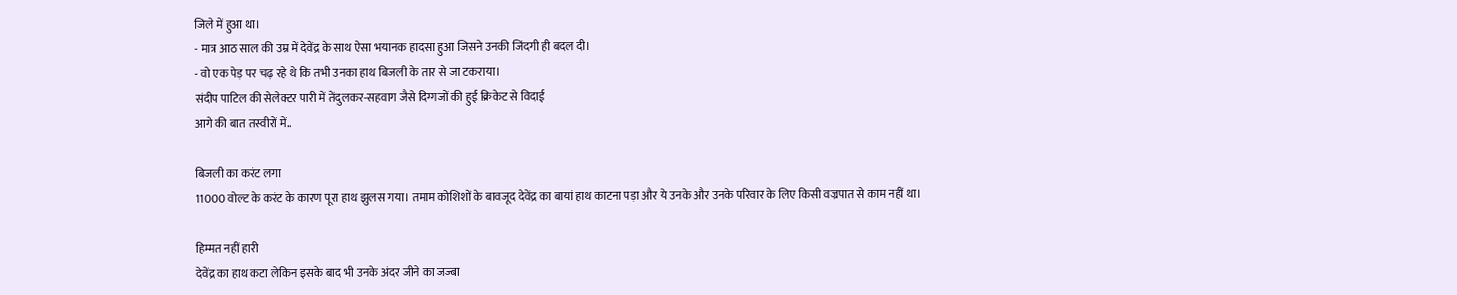जिले में हुआ था।
- मात्र आठ साल की उम्र में देवेंद्र के साथ ऐसा भयानक हादसा हुआ जिसने उनकी जिंदगी ही बदल दी।
- वो एक पेड़ पर चढ़ रहे थे कि तभी उनका हाथ बिजली के तार से जा टकराया।
संदीप पाटिल की सेलेक्टर पारी में तेंदुलकर-सहवाग जैसे दिग्गजों की हुई क्रिकेट से विदाई
आगे की बात तस्वीरों में..

बिजली का करंट लगा
11000 वोल्ट के करंट के कारण पूरा हाथ झुलस गया। तमाम कोशिशों के बावजूद देवेंद्र का बायां हाथ काटना पड़ा और ये उनके और उनके परिवार के लिए किसी वज्रपात से काम नहीं था।

हिम्मत नहीं हारी
देवेंद्र का हाथ कटा लेकिन इसके बाद भी उनके अंदर जीने का जज्बा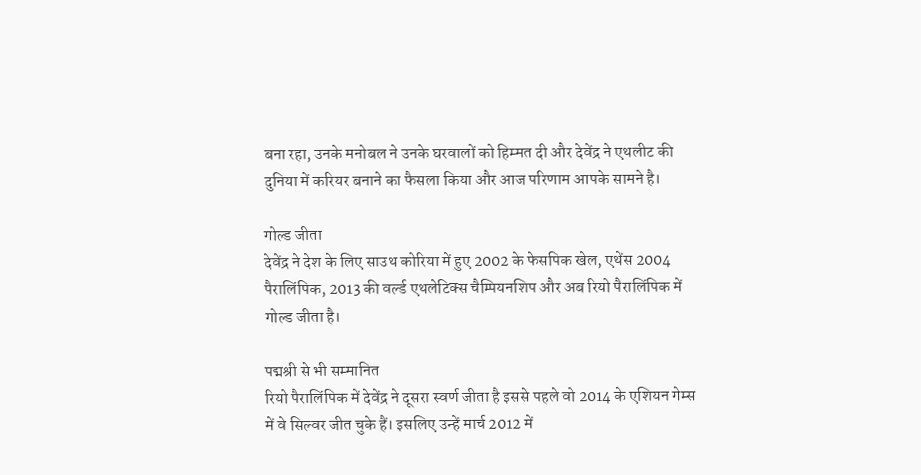बना रहा, उनके मनोबल ने उनके घरवालों को हिम्मत दी और देवेंद्र ने एथलीट की दुनिया में करियर बनाने का फैसला किया और आज परिणाम आपके सामने है।

गोल्ड जीता
देवेंद्र ने देश के लिए साउथ कोरिया में हुए 2002 के फेसपिक खेल, एथेंस 2004 पैरालिंपिक, 2013 की वर्ल्ड एथलेटिक्स चैम्पियनशिप और अब रियो पैरालिंपिक में गोल्ड जीता है।

पद्मश्री से भी सम्मानित
रियो पैरालिंपिक में देवेंद्र ने दूसरा स्वर्ण जीता है इससे पहले वो 2014 के एशियन गेम्स में वे सिल्वर जीत चुके हैं। इसलिए उन्हें मार्च 2012 में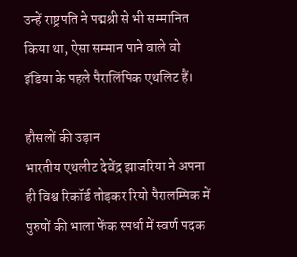उन्हें राष्ट्रपति ने पद्मश्री से भी सम्मानित किया था, ऐसा सम्मान पाने वाले वो इंडिया के पहले पैरालिंपिक एथलिट हैं।

हौसलों की उड़ान
भारतीय एथलीट देवेंद्र झाजरिया ने अपना ही विश्व रिकॉर्ड तोड़कर रियो पैरालम्पिक में पुरुषों की भाला फेंक स्पर्धा में स्वर्ण पदक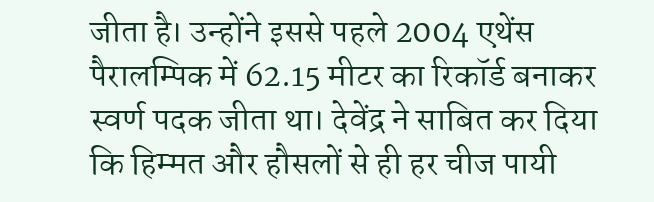जीता है। उन्होंने इससे पहले 2004 एथेंस पैरालम्पिक में 62.15 मीटर का रिकॉर्ड बनाकर स्वर्ण पदक जीता था। देवेंद्र ने साबित कर दिया कि हिम्मत और हौसलों से ही हर चीज पायी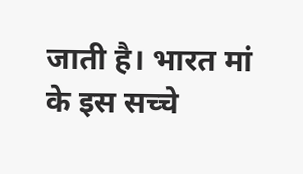जाती है। भारत मां के इस सच्चे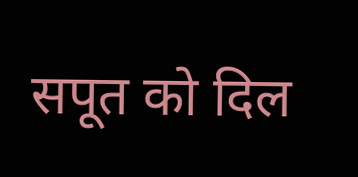सपूत को दिल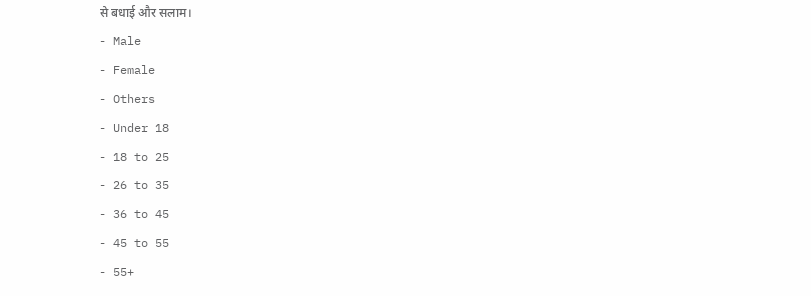से बधाई और सलाम।
- Male
- Female
- Others
- Under 18
- 18 to 25
- 26 to 35
- 36 to 45
- 45 to 55
- 55+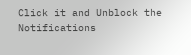Click it and Unblock the Notifications